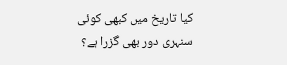کیا تاریخ میں کبھی کوئی سنہری دور بھی گزرا ہے؟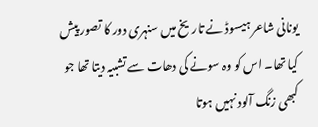یونانی شاعر ہیسوڈ نے تاریخ میں سنہری دور کا تصور پیش کیا تھا۔ اس کو وہ سونے کی دھات سے تشبیہ دیتا تھا جو کبھی زنگ آلود نہیں ہوتا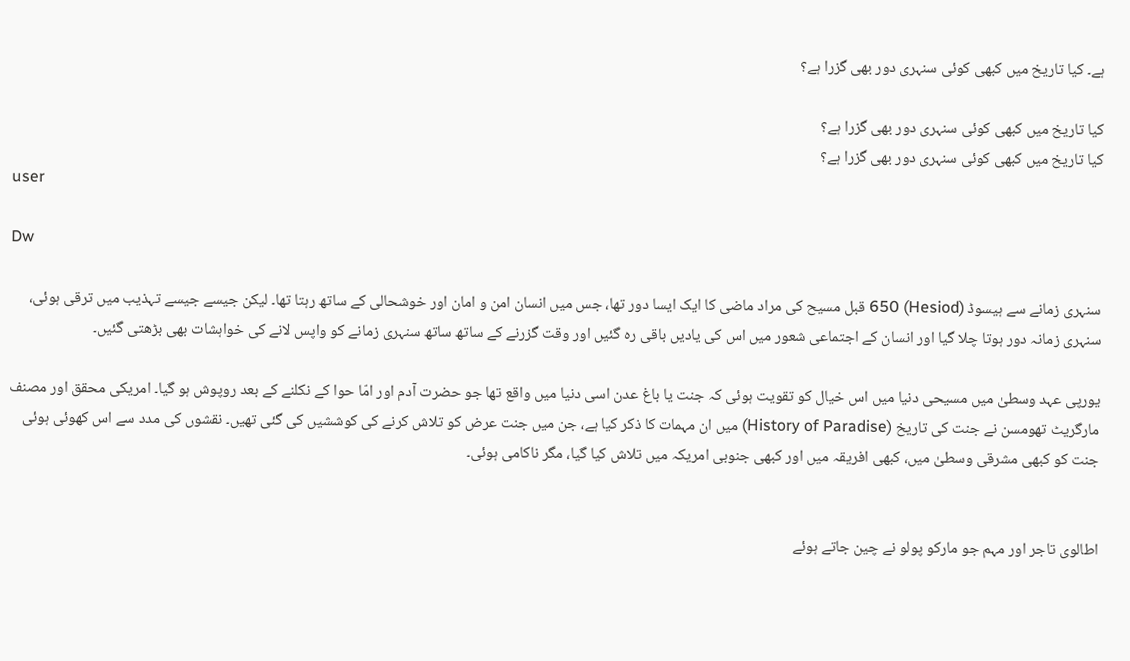ہے۔ کیا تاریخ میں کبھی کوئی سنہری دور بھی گزرا ہے؟

کیا تاریخ میں کبھی کوئی سنہری دور بھی گزرا ہے؟
کیا تاریخ میں کبھی کوئی سنہری دور بھی گزرا ہے؟
user

Dw

سنہری زمانے سے ہیسوڈ (Hesiod) 650 قبل مسیح کی مراد ماضی کا ایک ایسا دور تھا، جس میں انسان امن و امان اور خوشحالی کے ساتھ رہتا تھا۔ لیکن جیسے جیسے تہذیب میں ترقی ہوئی، سنہری زمانہ دور ہوتا چلا گیا اور انسان کے اجتماعی شعور میں اس کی یادیں باقی رہ گئیں اور وقت گزرنے کے ساتھ ساتھ سنہری زمانے کو واپس لانے کی خواہشات بھی بڑھتی گئیں۔

یورپی عہد وسطیٰ میں مسیحی دنیا میں اس خیال کو تقویت ہوئی کہ جنت یا باغ عدن اسی دنیا میں واقع تھا جو حضرت آدم اور امّا حوا کے نکلنے کے بعد روپوش ہو گیا۔ امریکی محقق اور مصنف مارگریٹ تھومسن نے جنت کی تاریخ (History of Paradise) میں ان مہمات کا ذکر کیا ہے، جن میں جنت عرض کو تلاش کرنے کی کوششیں کی گئی تھیں۔ نقشوں کی مدد سے اس کھوئی ہوئی جنت کو کبھی مشرقی وسطیٰ میں، کبھی افریقہ میں اور کبھی جنوبی امریکہ میں تلاش کیا گیا، مگر ناکامی ہوئی۔


اطالوی تاجر اور مہم جو مارکو پولو نے چین جاتے ہوئے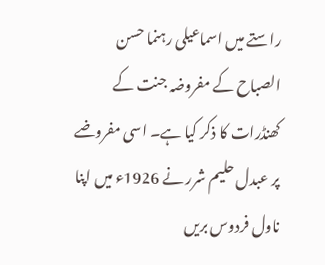راستے میں اسماعیلی رہنما حسن الصباح کے مفروضہ جنت کے کھنڈرات کا ذکر کیا ہے۔ اسی مفروضے پر عبدل حلیم شرر نے 1926ء میں اپنا ناول فردوس بریں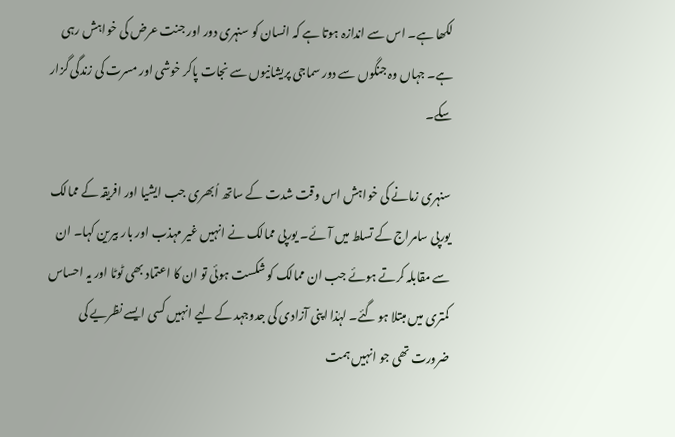لکھا ہے۔ اس سے اندازہ ہوتا ہے کہ انسان کو سنہری دور اور جنت عرض کی خواہش رہی ہے۔ جہاں وہ جنگوں سے دور سماجی پریشانیوں سے نجات پاکر خوشی اور مسرت کی زندگی گزار سکے۔

سنہری زمانے کی خواہش اس وقت شدت کے ساتھ اُبھری جب ایشیا اور افریقہ کے ممالک یورپی سامراج کے تسلط میں آئے۔ یورپی ممالک نے انہیں غیر مہذب اور بار بیرین کہا۔ ان سے مقابلہ کرتے ہوئے جب ان ممالک کو شکست ہوئی تو ان کا اعتماد بھی ٹوٹا اور یہ احساس کمتری میں مبتلا ہو گئے۔ لہٰذا اپنی آزادی کی جدوجہد کے لیے انہیں کسی ایسے نظریے کی ضرورت تھی جو انہیں ہمت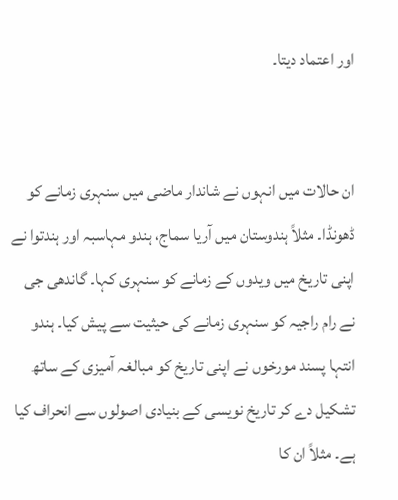اور اعتماد دیتا۔


ان حالات میں انہوں نے شاندار ماضی میں سنہری زمانے کو ڈھونڈا۔ مثلاً ہندوستان میں آریا سماج، ہندو مہاسبہ اور ہندتوا نے اپنی تاریخ میں ویدوں کے زمانے کو سنہری کہا۔ گاندھی جی نے رام راجیہ کو سنہری زمانے کی حیثیت سے پیش کیا۔ ہندو انتہا پسند مورخوں نے اپنی تاریخ کو مبالغہ آمیزی کے ساتھ تشکیل دے کر تاریخ نویسی کے بنیادی اصولوں سے انحراف کیا ہے۔ مثلاً ان کا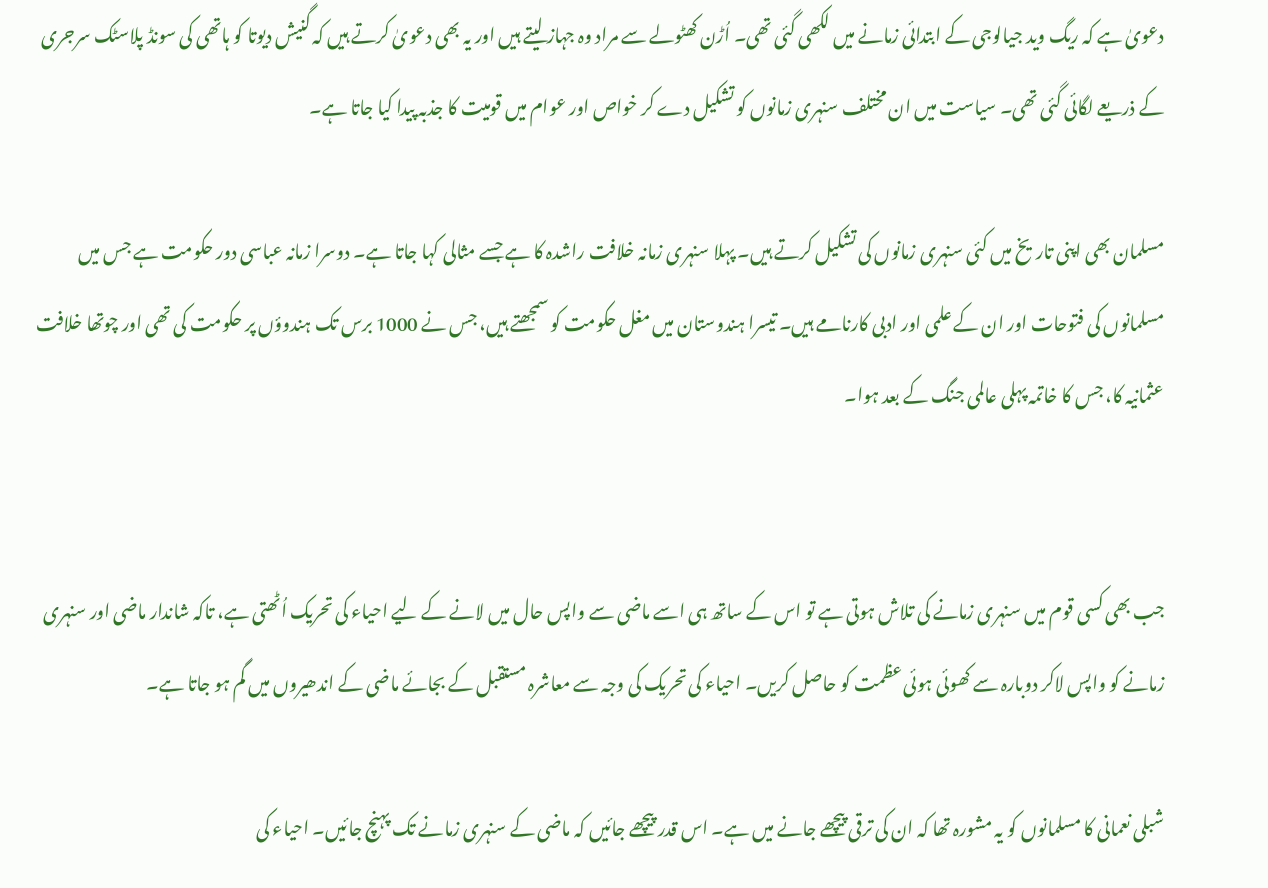دعویٰ ہے کہ ریگ وید جیالوجی کے ابتدائی زمانے میں لکھی گئی تھی۔ اُڑن کھٹولے سے مراد وہ جہاز لیتے ہیں اور یہ بھی دعویٰ کرتے ہیں کہ گنیش دیوتا کو ہاتھی کی سونڈ پلاسٹک سرجری کے ذریعے لگائی گئی تھی۔ سیاست میں ان مختلف سنہری زمانوں کو تشکیل دے کر خواص اور عوام میں قومیت کا جذبہ پیدا کیا جاتا ہے۔

مسلمان بھی اپنی تاریخ میں کئی سنہری زمانوں کی تشکیل کرتے ہیں۔ پہلا سنہری زمانہ خلافت راشدہ کا ہے جسے مثالی کہا جاتا ہے۔ دوسرا زمانہ عباسی دور حکومت ہے جس میں مسلمانوں کی فتوحات اور ان کے علمی اور ادبی کارنامے ہیں۔ تیسرا ہندوستان میں مغل حکومت کو سمجھتے ہیں، جس نے 1000 برس تک ہندوؤں پر حکومت کی تھی اور چوتھا خلافت عثمانیہ کا، جس کا خاتمہ پہلی عالمی جنگ کے بعد ہوا۔


جب بھی کسی قوم میں سنہری زمانے کی تلاش ہوتی ہے تو اس کے ساتھ ہی اسے ماضی سے واپس حال میں لانے کے لیے احیاء کی تحریک اُٹھتی ہے، تاکہ شاندار ماضی اور سنہری زمانے کو واپس لاکر دوبارہ سے کھوئی ہوئی عظمت کو حاصل کریں۔ احیاء کی تحریک کی وجہ سے معاشرہ مستقبل کے بجائے ماضی کے اندھیروں میں گم ہو جاتا ہے۔

شبلی نعمانی کا مسلمانوں کو یہ مشورہ تھا کہ ان کی ترقی پیچھے جانے میں ہے۔ اس قدر پیچھے جائیں کہ ماضی کے سنہری زمانے تک پہنچ جائیں۔ احیاء کی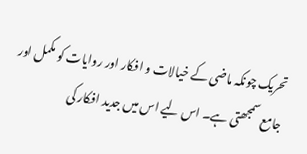تحریک چونکہ ماضی کے خیالات و افکار اور روایات کو مکمل اور جامع سمجھتی ہے۔ اس لیے اس میں جدید افکار کی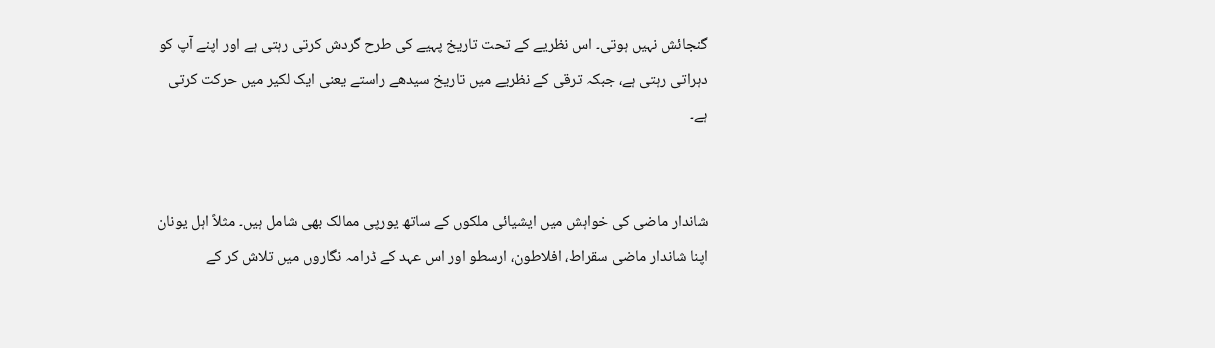گنجائش نہیں ہوتی۔ اس نظریے کے تحت تاریخ پہیے کی طرح گردش کرتی رہتی ہے اور اپنے آپ کو دہراتی رہتی ہے، جبکہ ترقی کے نظریے میں تاریخ سیدھے راستے یعنی ایک لکیر میں حرکت کرتی ہے۔


شاندار ماضی کی خواہش میں ایشیائی ملکوں کے ساتھ یورپی ممالک بھی شامل ہیں۔ مثلاً اہل یونان اپنا شاندار ماضی سقراط، افلاطون، ارسطو اور اس عہد کے ڈرامہ نگاروں میں تلاش کر کے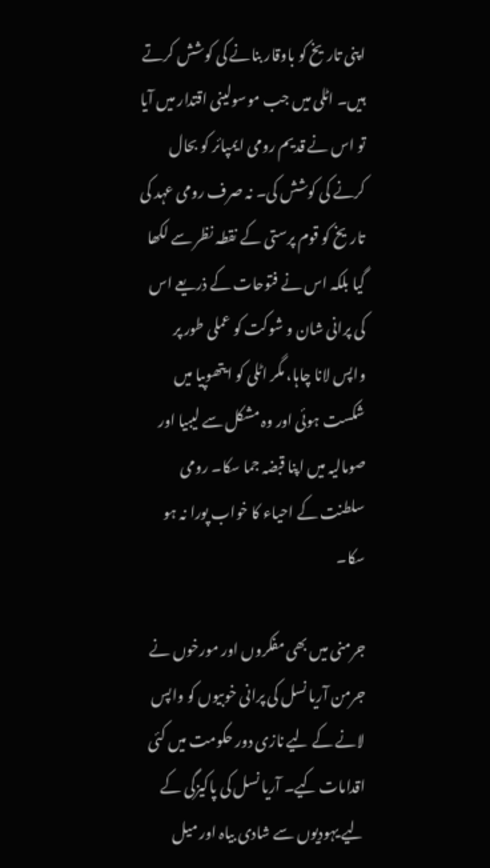اپنی تاریخ کو باوقار بنانے کی کوشش کرتے ہیں۔ اٹلی میں جب موسولینی اقتدار میں آیا تو اس نے قدیم رومی ایمپائر کو بحال کرنے کی کوشش کی۔ نہ صرف رومی عہد کی تاریخ کو قوم پرستی کے نقطہ نظر سے لکھا گیا بلکہ اس نے فتوحات کے ذریعے اس کی پرانی شان و شوکت کو عملی طور پر واپس لانا چاہا، مگر اٹلی کو ایتھوپیا میں شکست ہوئی اور وہ مشکل سے لیبیا اور صومالیہ میں اپنا قبضہ جما سکا۔ رومی سلطنت کے احیاء کا خواب پورا نہ ہو سکا۔

جرمنی میں بھی مفکروں اور مورخوں نے جرمن آریا نسل کی پرانی خوبیوں کو واپس لانے کے لیے نازی دور حکومت میں کئی اقدامات کیے۔ آریا نسل کی پاکیزگی کے لیے یہودیوں سے شادی بیاہ اور میل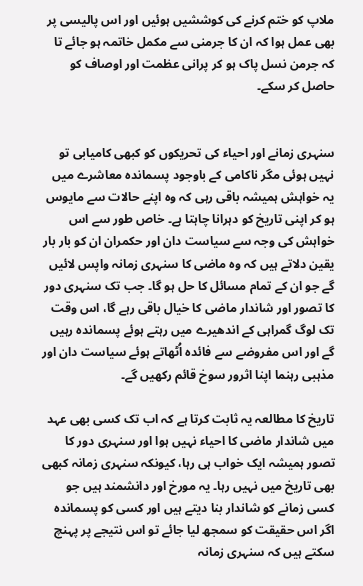ملاپ کو ختم کرنے کی کوششیں ہوئیں اور اس پالیسی پر بھی عمل ہوا کہ ان کا جرمنی سے مکمل خاتمہ ہو جائے تا کہ جرمن نسل پاک ہو کر پرانی عظمت اور اوصاف کو حاصل کر سکے۔


سنہری زمانے اور احیاء کی تحریکوں کو کبھی کامیابی تو نہیں ہوئی مگر ناکامی کے باوجود پسماندہ معاشرے میں یہ خواہش ہمیشہ باقی رہی کہ وہ اپنے حالات سے مایوس ہو کر اپنی تاریخ کو دہرانا چاہتا ہے۔ خاص طور سے اس خواہش کی وجہ سے سیاست دان اور حکمران ان کو بار بار یقین دلاتے ہیں کہ وہ ماضی کا سنہری زمانہ واپس لائیں گے جو ان کے تمام مسائل کا حل ہو گا۔ جب تک سنہری دور کا تصور اور شاندار ماضی کا خیال باقی رہے گا، اس وقت تک لوگ گمراہی کے اندھیرے میں رہتے ہوئے پسماندہ رہیں گے اور اس مفروضے سے فائدہ اُٹھاتے ہوئے سیاست دان اور مذہبی رہنما اپنا اثرور سوخ قائم رکھیں گے۔

تاریخ کا مطالعہ یہ ثابت کرتا ہے کہ اب تک کسی بھی عہد میں شاندار ماضی کا احیاء نہیں ہوا اور سنہری دور کا تصور ہمیشہ ایک خواب ہی رہا، کیونکہ سنہری زمانہ کبھی بھی تاریخ میں نہیں رہا۔ یہ مورخ اور دانشمند ہیں جو کسی زمانے کو شاندار بنا دیتے ہیں اور کسی کو پسماندہ اگر اس حقیقت کو سمجھ لیا جائے تو اس نتیجے پر پہنچ سکتے ہیں کہ سنہری زمانہ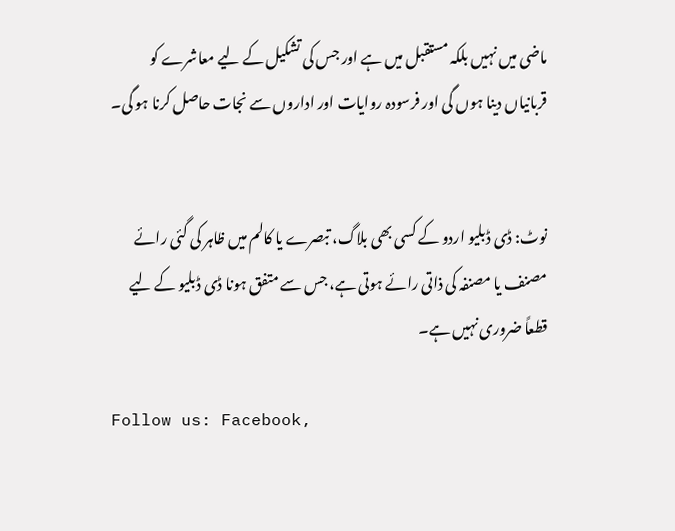ماضی میں نہیں بلکہ مستقبل میں ہے اور جس کی تشکیل کے لیے معاشرے کو قربانیاں دینا ہوں گی اور فرسودہ روایات اور اداروں سے نجات حاصل کرنا ہو گی۔


نوٹ: ڈی ڈبلیو اردو کے کسی بھی بلاگ، تبصرے یا کالم میں ظاہر کی گئی رائے مصنف یا مصنفہ کی ذاتی رائے ہوتی ہے، جس سے متفق ہونا ڈی ڈبلیو کے لیے قطعاً ضروری نہیں ہے۔

Follow us: Facebook,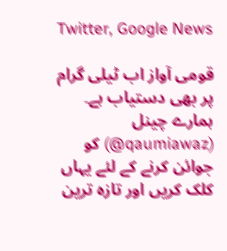Twitter, Google News

قومی آواز اب ٹیلی گرام پر بھی دستیاب ہے۔ ہمارے چینل (qaumiawaz@) کو جوائن کرنے کے لئے یہاں کلک کریں اور تازہ ترین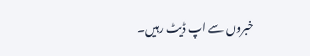خبروں سے اپ ڈیٹ رہیں۔